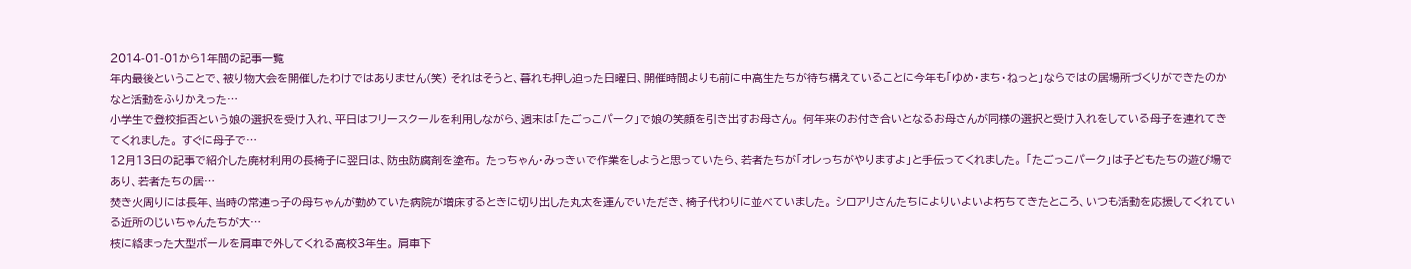2014-01-01から1年間の記事一覧
年内最後ということで、被り物大会を開催したわけではありません(笑) それはそうと、暮れも押し迫った日曜日、開催時間よりも前に中高生たちが待ち構えていることに今年も「ゆめ・まち・ねっと」ならではの居場所づくりができたのかなと活動をふりかえった…
小学生で登校拒否という娘の選択を受け入れ、平日はフリースクールを利用しながら、週末は「たごっこパーク」で娘の笑顔を引き出すお母さん。 何年来のお付き合いとなるお母さんが同様の選択と受け入れをしている母子を連れてきてくれました。 すぐに母子で…
12月13日の記事で紹介した廃材利用の長椅子に翌日は、防虫防腐剤を塗布。 たっちゃん・みっきぃで作業をしようと思っていたら、若者たちが「オレっちがやりますよ」と手伝ってくれました。 「たごっこパーク」は子どもたちの遊び場であり、若者たちの居…
焚き火周りには長年、当時の常連っ子の母ちゃんが勤めていた病院が増床するときに切り出した丸太を運んでいただき、椅子代わりに並べていました。 シロアリさんたちによりいよいよ朽ちてきたところ、いつも活動を応援してくれている近所のじいちゃんたちが大…
枝に絡まった大型ボールを肩車で外してくれる高校3年生。 肩車下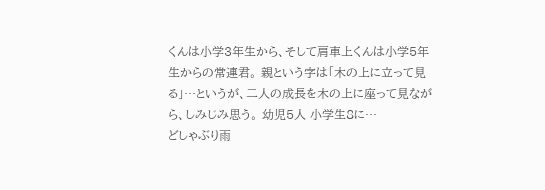くんは小学3年生から、そして肩車上くんは小学5年生からの常連君。 親という字は「木の上に立って見る」…というが、二人の成長を木の上に座って見ながら、しみじみ思う。 幼児5人 小学生8に…
どしゃぶり雨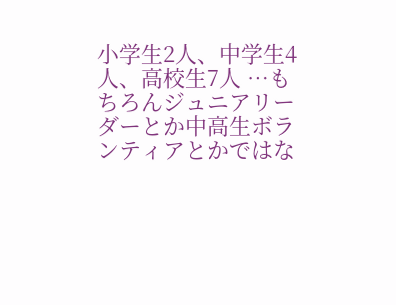小学生2人、中学生4人、高校生7人 …もちろんジュニアリーダーとか中高生ボランティアとかではな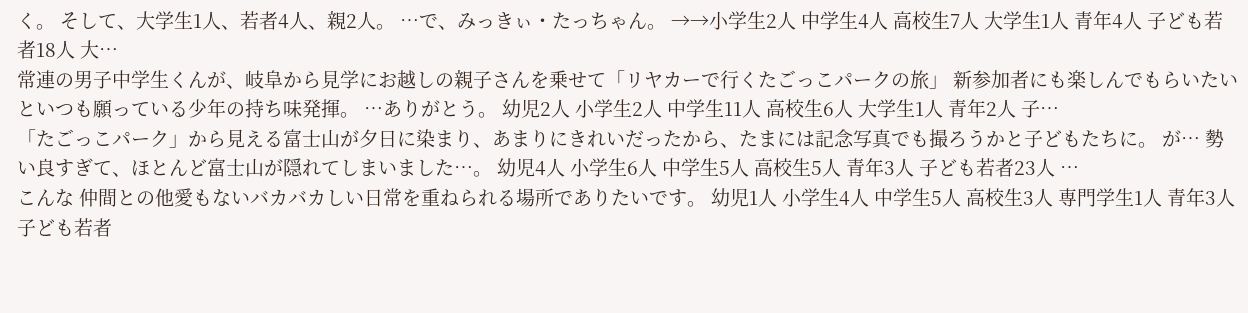く。 そして、大学生1人、若者4人、親2人。 …で、みっきぃ・たっちゃん。 →→小学生2人 中学生4人 高校生7人 大学生1人 青年4人 子ども若者18人 大…
常連の男子中学生くんが、岐阜から見学にお越しの親子さんを乗せて「リヤカーで行くたごっこパークの旅」 新参加者にも楽しんでもらいたいといつも願っている少年の持ち味発揮。 …ありがとう。 幼児2人 小学生2人 中学生11人 高校生6人 大学生1人 青年2人 子…
「たごっこパーク」から見える富士山が夕日に染まり、あまりにきれいだったから、たまには記念写真でも撮ろうかと子どもたちに。 が… 勢い良すぎて、ほとんど富士山が隠れてしまいました…。 幼児4人 小学生6人 中学生5人 高校生5人 青年3人 子ども若者23人 …
こんな 仲間との他愛もないバカバカしい日常を重ねられる場所でありたいです。 幼児1人 小学生4人 中学生5人 高校生3人 専門学生1人 青年3人 子ども若者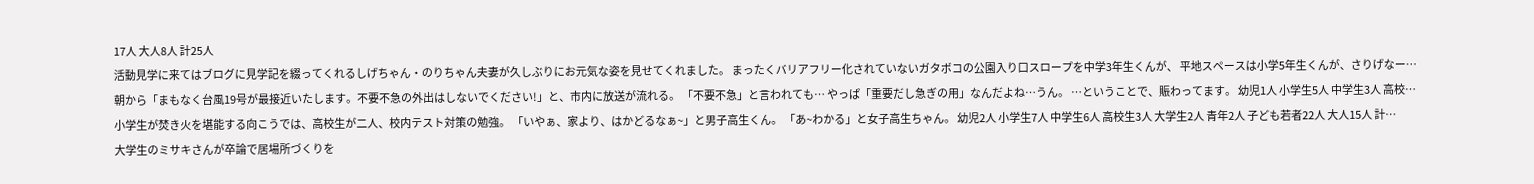17人 大人8人 計25人
活動見学に来てはブログに見学記を綴ってくれるしげちゃん・のりちゃん夫妻が久しぶりにお元気な姿を見せてくれました。 まったくバリアフリー化されていないガタボコの公園入り口スロープを中学3年生くんが、 平地スペースは小学5年生くんが、さりげなー…
朝から「まもなく台風19号が最接近いたします。不要不急の外出はしないでください!」と、市内に放送が流れる。 「不要不急」と言われても… やっぱ「重要だし急ぎの用」なんだよね…うん。 …ということで、賑わってます。 幼児1人 小学生5人 中学生3人 高校…
小学生が焚き火を堪能する向こうでは、高校生が二人、校内テスト対策の勉強。 「いやぁ、家より、はかどるなぁ~」と男子高生くん。 「あ~わかる」と女子高生ちゃん。 幼児2人 小学生7人 中学生6人 高校生3人 大学生2人 青年2人 子ども若者22人 大人15人 計…
大学生のミサキさんが卒論で居場所づくりを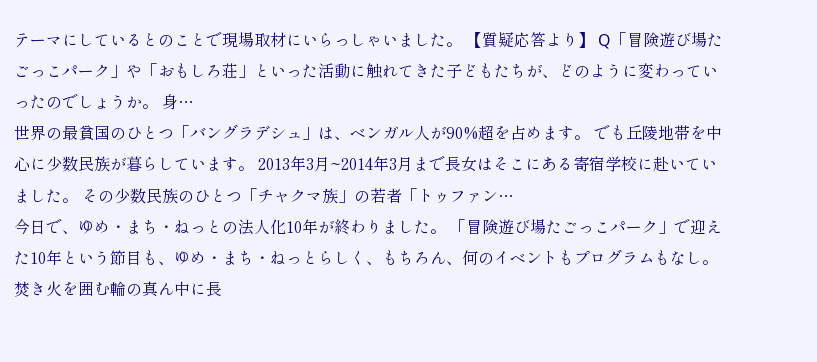テーマにしているとのことで現場取材にいらっしゃいました。 【質疑応答より】 Q「冒険遊び場たごっこパーク」や「おもしろ荘」といった活動に触れてきた子どもたちが、どのように変わっていったのでしょうか。 身…
世界の最貧国のひとつ「バングラデシュ」は、ベンガル人が90%超を占めます。 でも丘陵地帯を中心に少数民族が暮らしています。 2013年3月~2014年3月まで長女はそこにある寄宿学校に赴いていました。 その少数民族のひとつ「チャクマ族」の若者「トゥファン…
今日で、ゆめ・まち・ねっとの法人化10年が終わりました。 「冒険遊び場たごっこパーク」で迎えた10年という節目も、ゆめ・まち・ねっとらしく、もちろん、何のイベントもプログラムもなし。 焚き火を囲む輪の真ん中に長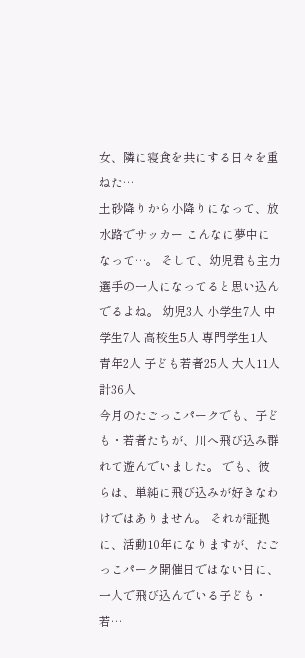女、隣に寝食を共にする日々を重ねた…
土砂降りから小降りになって、放水路でサッカー こんなに夢中になって…。 そして、幼児君も主力選手の一人になってると思い込んでるよね。 幼児3人 小学生7人 中学生7人 高校生5人 専門学生1人 青年2人 子ども若者25人 大人11人 計36人
今月のたごっこパークでも、子ども・若者たちが、川へ飛び込み群れて遊んでいました。 でも、彼らは、単純に飛び込みが好きなわけではありません。 それが証拠に、活動10年になりますが、たごっこパーク開催日ではない日に、一人で飛び込んでいる子ども・若…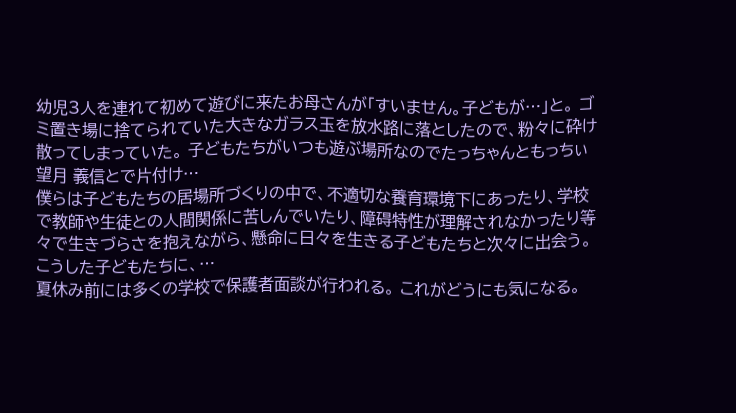幼児3人を連れて初めて遊びに来たお母さんが「すいません。子どもが…」と。 ゴミ置き場に捨てられていた大きなガラス玉を放水路に落としたので、粉々に砕け散ってしまっていた。 子どもたちがいつも遊ぶ場所なのでたっちゃんともっちぃ望月 義信とで片付け…
僕らは子どもたちの居場所づくりの中で、不適切な養育環境下にあったり、学校で教師や生徒との人間関係に苦しんでいたり、障碍特性が理解されなかったり等々で生きづらさを抱えながら、懸命に日々を生きる子どもたちと次々に出会う。 こうした子どもたちに、…
夏休み前には多くの学校で保護者面談が行われる。 これがどうにも気になる。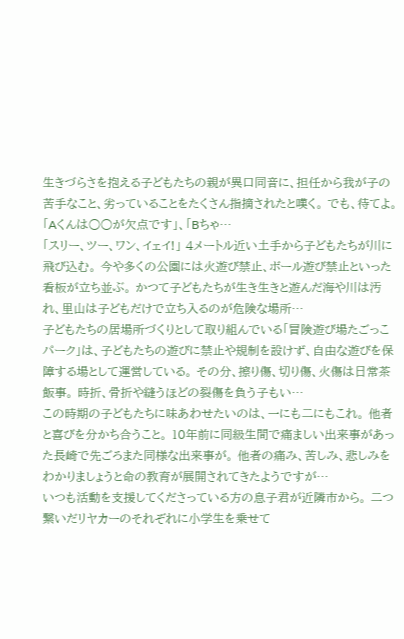生きづらさを抱える子どもたちの親が異口同音に、担任から我が子の苦手なこと、劣っていることをたくさん指摘されたと嘆く。 でも、待てよ。 「Aくんは○○が欠点です」、「Bちゃ…
「スリー、ツー、ワン、イェイ!」 4メートル近い土手から子どもたちが川に飛び込む。 今や多くの公園には火遊び禁止、ボール遊び禁止といった看板が立ち並ぶ。 かつて子どもたちが生き生きと遊んだ海や川は汚れ、里山は子どもだけで立ち入るのが危険な場所…
子どもたちの居場所づくりとして取り組んでいる「冒険遊び場たごっこパーク」は、子どもたちの遊びに禁止や規制を設けず、自由な遊びを保障する場として運営している。 その分、擦り傷、切り傷、火傷は日常茶飯事。 時折、骨折や縫うほどの裂傷を負う子もい…
この時期の子どもたちに味あわせたいのは、一にも二にもこれ。 他者と喜びを分かち合うこと。 10年前に同級生間で痛ましい出来事があった長崎で先ごろまた同様な出来事が。 他者の痛み、苦しみ、悲しみをわかりましょうと命の教育が展開されてきたようですが…
いつも活動を支援してくださっている方の息子君が近隣市から。 二つ繋いだリヤカーのそれぞれに小学生を乗せて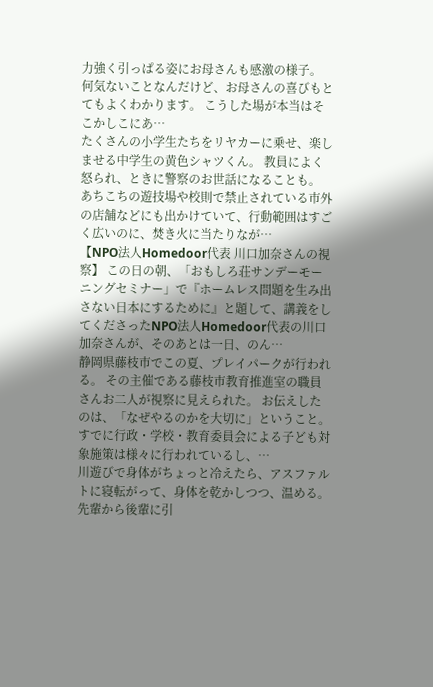力強く引っぱる姿にお母さんも感激の様子。 何気ないことなんだけど、お母さんの喜びもとてもよくわかります。 こうした場が本当はそこかしこにあ…
たくさんの小学生たちをリヤカーに乗せ、楽しませる中学生の黄色シャツくん。 教員によく怒られ、ときに警察のお世話になることも。 あちこちの遊技場や校則で禁止されている市外の店舗などにも出かけていて、行動範囲はすごく広いのに、焚き火に当たりなが…
【NPO法人Homedoor代表 川口加奈さんの視察】 この日の朝、「おもしろ荘サンデーモーニングセミナー」で『ホームレス問題を生み出さない日本にするために』と題して、講義をしてくださったNPO法人Homedoor代表の川口加奈さんが、そのあとは一日、のん…
静岡県藤枝市でこの夏、プレイパークが行われる。 その主催である藤枝市教育推進室の職員さんお二人が視察に見えられた。 お伝えしたのは、「なぜやるのかを大切に」ということ。 すでに行政・学校・教育委員会による子ども対象施策は様々に行われているし、…
川遊びで身体がちょっと冷えたら、アスファルトに寝転がって、身体を乾かしつつ、温める。 先輩から後輩に引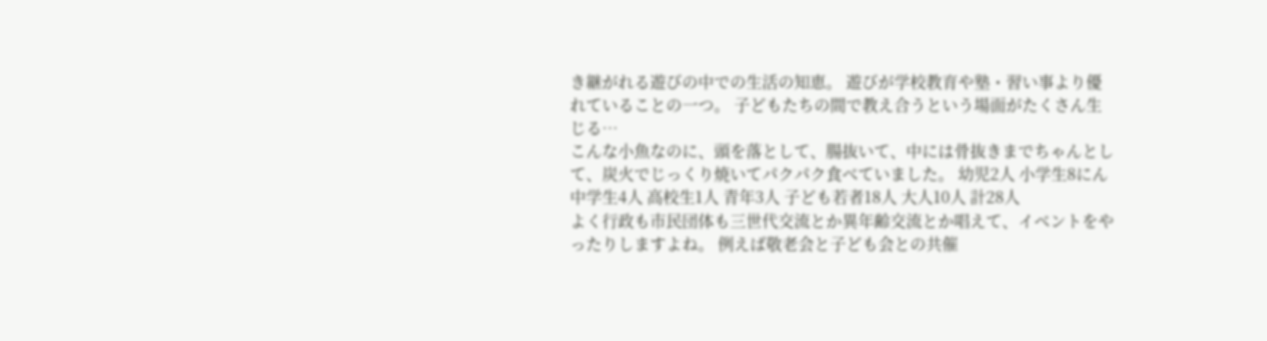き継がれる遊びの中での生活の知恵。 遊びが学校教育や塾・習い事より優れていることの一つ。 子どもたちの間で教え合うという場面がたくさん生じる…
こんな小魚なのに、頭を落として、腸抜いて、中には骨抜きまでちゃんとして、炭火でじっくり焼いてパクパク食べていました。 幼児2人 小学生8にん 中学生4人 高校生1人 青年3人 子ども若者18人 大人10人 計28人
よく行政も市民団体も三世代交流とか異年齢交流とか唱えて、イベントをやったりしますよね。 例えば敬老会と子ども会との共催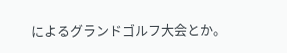によるグランドゴルフ大会とか。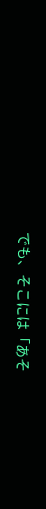でも、そこには「あそ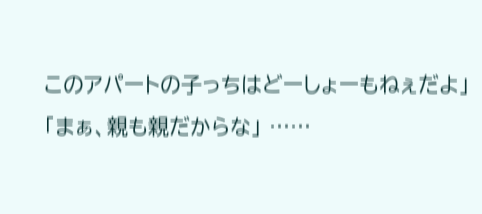このアパートの子っちはどーしょーもねぇだよ」「まぁ、親も親だからな」 ……